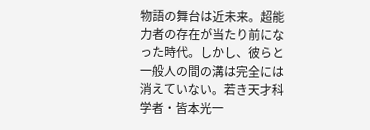物語の舞台は近未来。超能力者の存在が当たり前になった時代。しかし、彼らと一般人の間の溝は完全には消えていない。若き天才科学者・皆本光一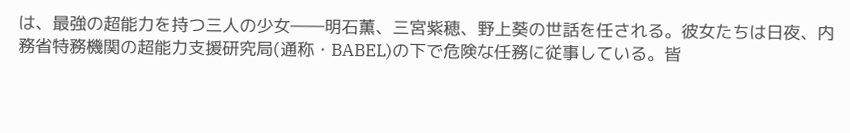は、最強の超能力を持つ三人の少女――明石薫、三宮紫穂、野上葵の世話を任される。彼女たちは日夜、内務省特務機関の超能力支援研究局(通称・BABEL)の下で危険な任務に従事している。皆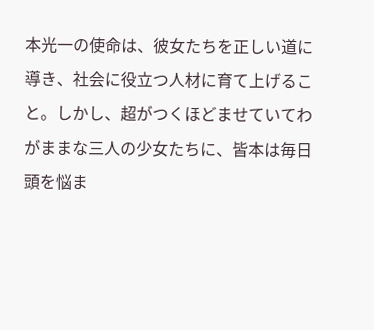本光一の使命は、彼女たちを正しい道に導き、社会に役立つ人材に育て上げること。しかし、超がつくほどませていてわがままな三人の少女たちに、皆本は毎日頭を悩ま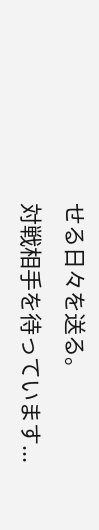せる日々を送る。
対戦相手を待っています...